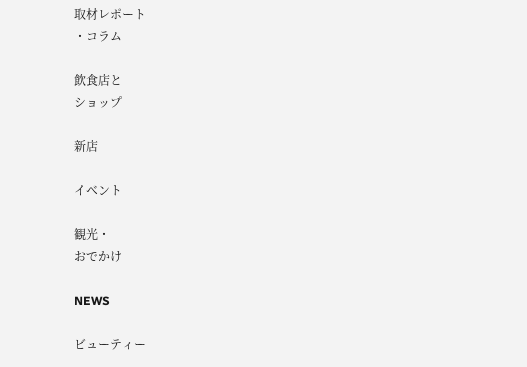取材レポート
・コラム

飲食店と
ショップ

新店

イベント

観光・
おでかけ

NEWS

ビューティー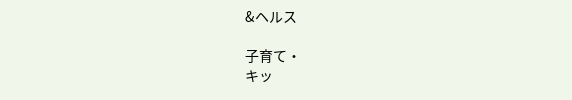&ヘルス

子育て・
キッ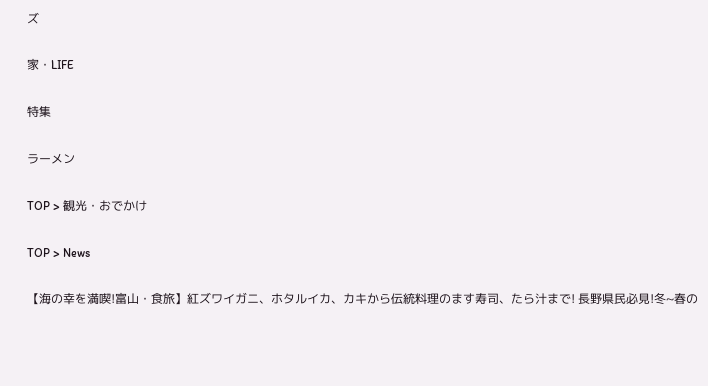ズ

家・LIFE

特集

ラーメン

TOP > 観光・おでかけ

TOP > News

【海の幸を満喫!富山・食旅】紅ズワイガニ、ホタルイカ、カキから伝統料理のます寿司、たら汁まで! 長野県民必見!冬~春の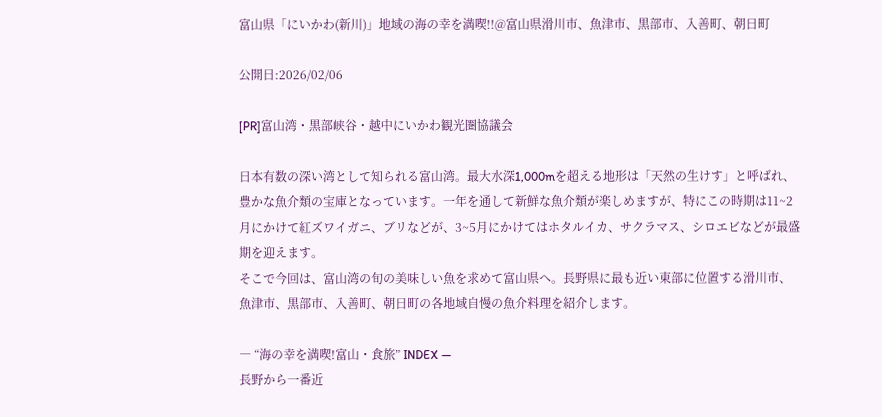富山県「にいかわ(新川)」地域の海の幸を満喫!!@富山県滑川市、魚津市、黒部市、入善町、朝日町

公開日:2026/02/06

[PR]富山湾・黒部峡谷・越中にいかわ観光圏協議会

日本有数の深い湾として知られる富山湾。最大水深1,000mを超える地形は「天然の生けす」と呼ばれ、豊かな魚介類の宝庫となっています。一年を通して新鮮な魚介類が楽しめますが、特にこの時期は11~2月にかけて紅ズワイガニ、ブリなどが、3~5月にかけてはホタルイカ、サクラマス、シロエビなどが最盛期を迎えます。
そこで今回は、富山湾の旬の美味しい魚を求めて富山県へ。長野県に最も近い東部に位置する滑川市、魚津市、黒部市、入善町、朝日町の各地域自慢の魚介料理を紹介します。

― “海の幸を満喫!富山・食旅” INDEX ―
長野から一番近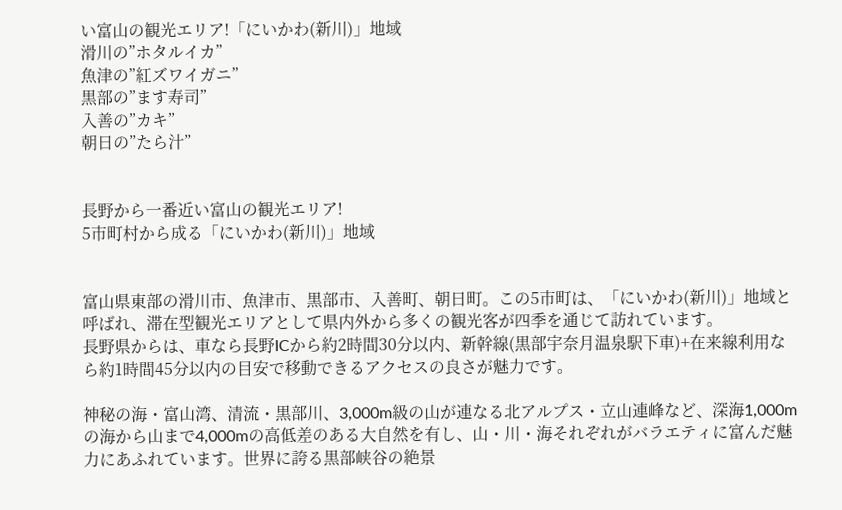い富山の観光エリア!「にいかわ(新川)」地域
滑川の”ホタルイカ”
魚津の”紅ズワイガニ”
黒部の”ます寿司”
入善の”カキ”
朝日の”たら汁”


長野から一番近い富山の観光エリア!
5市町村から成る「にいかわ(新川)」地域


富山県東部の滑川市、魚津市、黒部市、入善町、朝日町。この5市町は、「にいかわ(新川)」地域と呼ばれ、滞在型観光エリアとして県内外から多くの観光客が四季を通じて訪れています。
長野県からは、車なら長野ICから約2時間30分以内、新幹線(黒部宇奈月温泉駅下車)+在来線利用なら約1時間45分以内の目安で移動できるアクセスの良さが魅力です。

神秘の海・富山湾、清流・黒部川、3,000m級の山が連なる北アルプス・立山連峰など、深海1,000mの海から山まで4,000mの高低差のある大自然を有し、山・川・海それぞれがバラエティに富んだ魅力にあふれています。世界に誇る黒部峡谷の絶景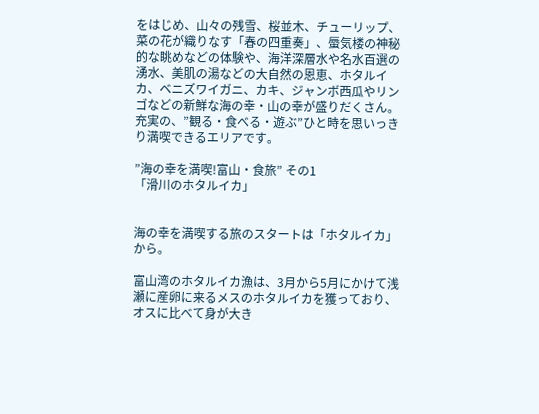をはじめ、山々の残雪、桜並木、チューリップ、菜の花が織りなす「春の四重奏」、蜃気楼の神秘的な眺めなどの体験や、海洋深層水や名水百選の湧水、美肌の湯などの大自然の恩恵、ホタルイカ、ベニズワイガニ、カキ、ジャンボ西瓜やリンゴなどの新鮮な海の幸・山の幸が盛りだくさん。
充実の、”観る・食べる・遊ぶ”ひと時を思いっきり満喫できるエリアです。

”海の幸を満喫!富山・食旅” その1
「滑川のホタルイカ」


海の幸を満喫する旅のスタートは「ホタルイカ」から。

富山湾のホタルイカ漁は、3月から5月にかけて浅瀬に産卵に来るメスのホタルイカを獲っており、オスに比べて身が大き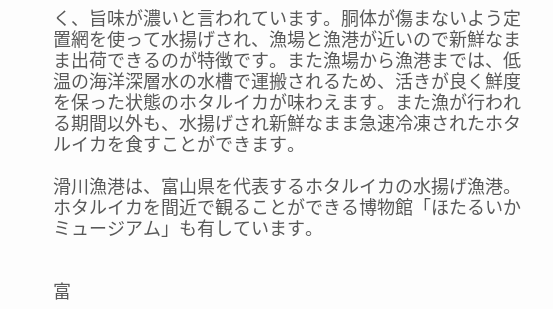く、旨味が濃いと言われています。胴体が傷まないよう定置網を使って水揚げされ、漁場と漁港が近いので新鮮なまま出荷できるのが特徴です。また漁場から漁港までは、低温の海洋深層水の水槽で運搬されるため、活きが良く鮮度を保った状態のホタルイカが味わえます。また漁が行われる期間以外も、水揚げされ新鮮なまま急速冷凍されたホタルイカを食すことができます。

滑川漁港は、富山県を代表するホタルイカの水揚げ漁港。ホタルイカを間近で観ることができる博物館「ほたるいかミュージアム」も有しています。


富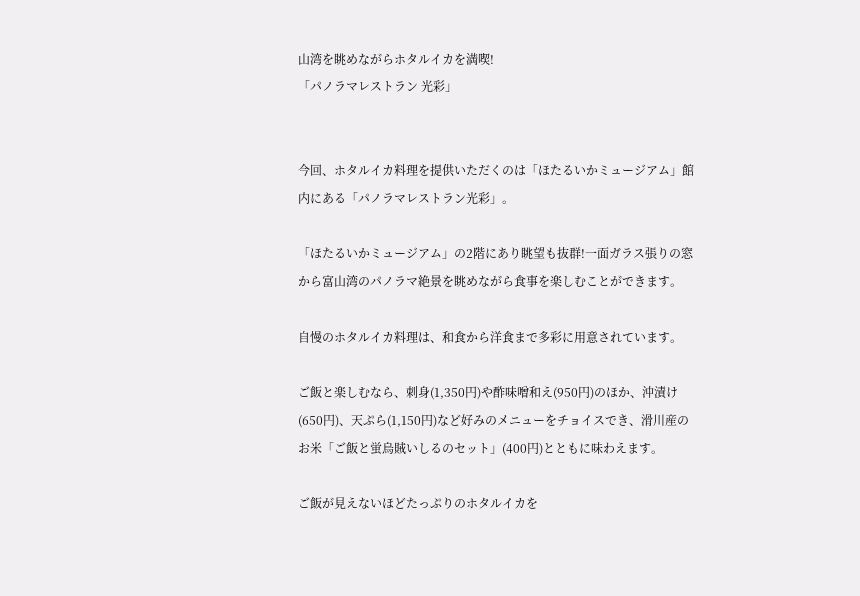山湾を眺めながらホタルイカを満喫!
「パノラマレストラン 光彩」


今回、ホタルイカ料理を提供いただくのは「ほたるいかミュージアム」館内にある「パノラマレストラン光彩」。

「ほたるいかミュージアム」の2階にあり眺望も抜群!一面ガラス張りの窓から富山湾のパノラマ絶景を眺めながら食事を楽しむことができます。

自慢のホタルイカ料理は、和食から洋食まで多彩に用意されています。

ご飯と楽しむなら、刺身(1,350円)や酢味噌和え(950円)のほか、沖漬け(650円)、天ぷら(1,150円)など好みのメニューをチョイスでき、滑川産のお米「ご飯と蛍烏賊いしるのセット」(400円)とともに味わえます。

ご飯が見えないほどたっぷりのホタルイカを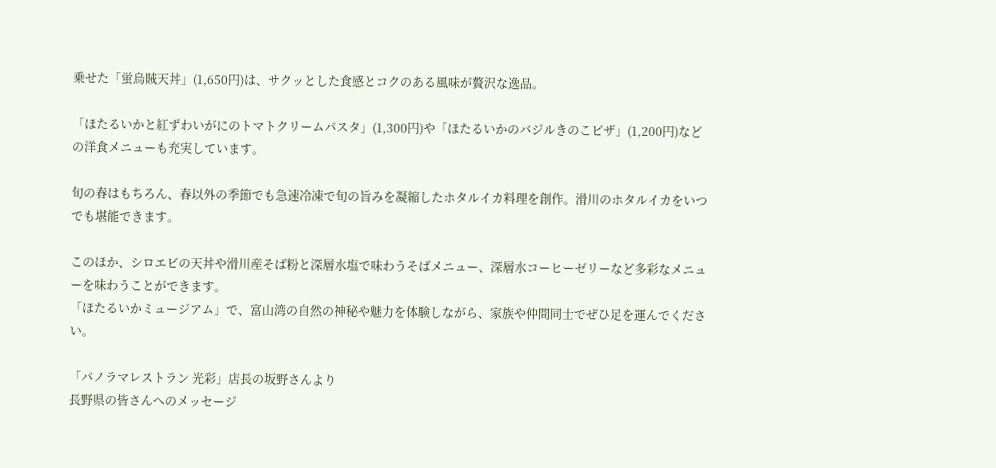乗せた「蛍烏賊天丼」(1,650円)は、サクッとした食感とコクのある風味が贅沢な逸品。

「ほたるいかと紅ずわいがにのトマトクリームパスタ」(1,300円)や「ほたるいかのバジルきのこピザ」(1,200円)などの洋食メニューも充実しています。

旬の春はもちろん、春以外の季節でも急速冷凍で旬の旨みを凝縮したホタルイカ料理を創作。滑川のホタルイカをいつでも堪能できます。

このほか、シロエビの天丼や滑川産そば粉と深層水塩で味わうそばメニュー、深層水コーヒーゼリーなど多彩なメニューを味わうことができます。
「ほたるいかミュージアム」で、富山湾の自然の神秘や魅力を体験しながら、家族や仲間同士でぜひ足を運んでください。

「パノラマレストラン 光彩」店長の坂野さんより
長野県の皆さんへのメッセージ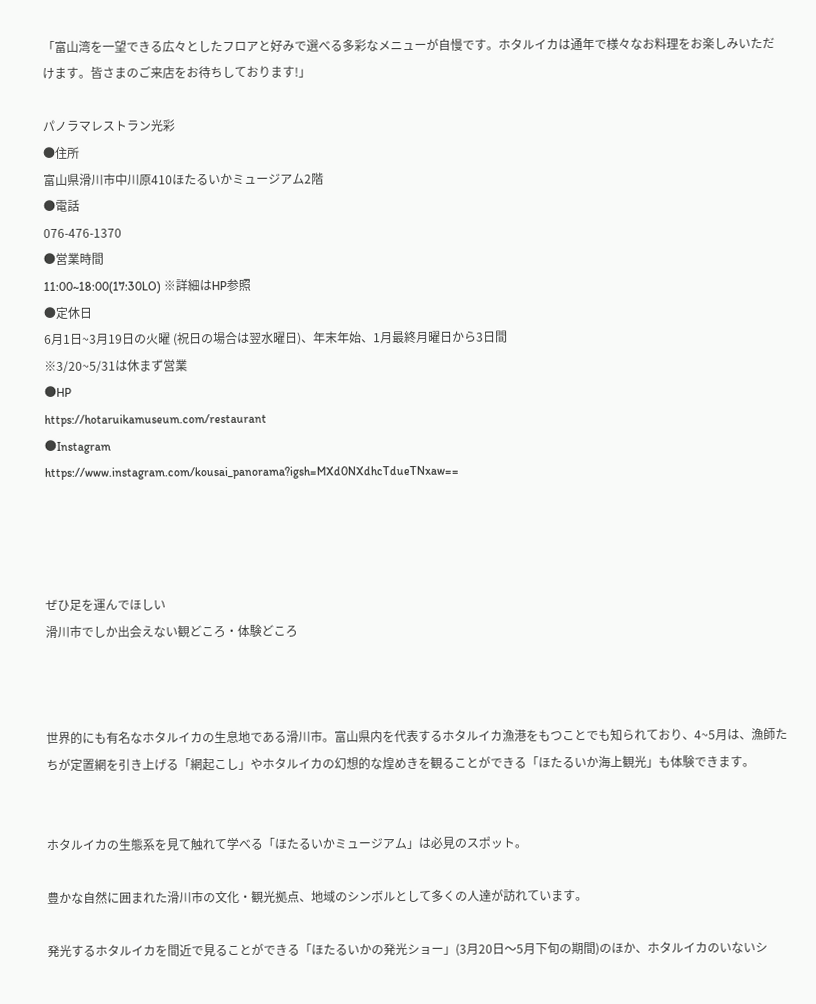「富山湾を一望できる広々としたフロアと好みで選べる多彩なメニューが自慢です。ホタルイカは通年で様々なお料理をお楽しみいただけます。皆さまのご来店をお待ちしております!」

パノラマレストラン光彩
●住所
富山県滑川市中川原410ほたるいかミュージアム2階
●電話
076-476-1370
●営業時間
11:00~18:00(17:30LO) ※詳細はHP参照
●定休日
6月1日~3月19日の火曜 (祝日の場合は翌水曜日)、年末年始、1月最終月曜日から3日間
※3/20~5/31は休まず営業
●HP
https://hotaruikamuseum.com/restaurant
●Instagram
https://www.instagram.com/kousai_panorama?igsh=MXd0NXdhcTdueTNxaw==




ぜひ足を運んでほしい
滑川市でしか出会えない観どころ・体験どころ



世界的にも有名なホタルイカの生息地である滑川市。富山県内を代表するホタルイカ漁港をもつことでも知られており、4~5月は、漁師たちが定置網を引き上げる「網起こし」やホタルイカの幻想的な煌めきを観ることができる「ほたるいか海上観光」も体験できます。


ホタルイカの生態系を見て触れて学べる「ほたるいかミュージアム」は必見のスポット。

豊かな自然に囲まれた滑川市の文化・観光拠点、地域のシンボルとして多くの人達が訪れています。

発光するホタルイカを間近で見ることができる「ほたるいかの発光ショー」(3月20日〜5月下旬の期間)のほか、ホタルイカのいないシ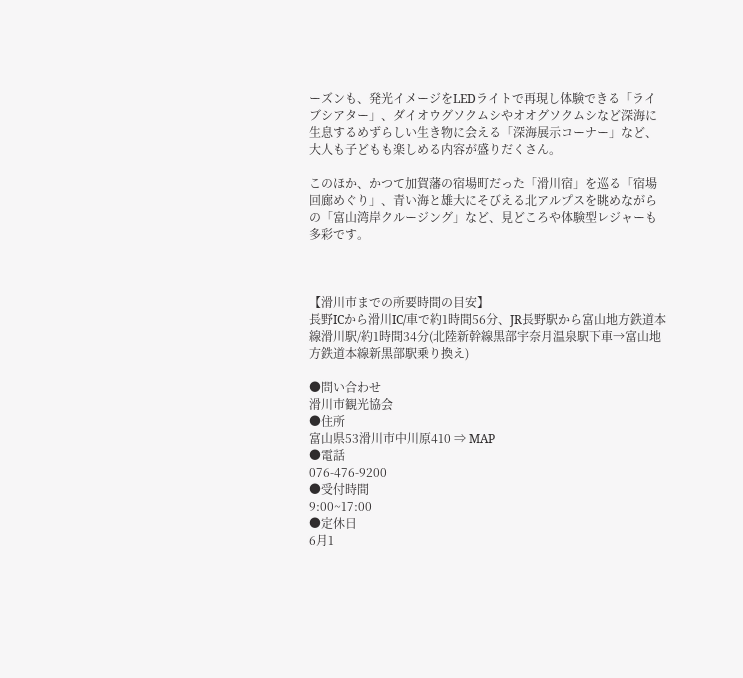ーズンも、発光イメージをLEDライトで再現し体験できる「ライブシアター」、ダイオウグソクムシやオオグソクムシなど深海に生息するめずらしい生き物に会える「深海展示コーナー」など、大人も子どもも楽しめる内容が盛りだくさん。

このほか、かつて加賀藩の宿場町だった「滑川宿」を巡る「宿場回廊めぐり」、青い海と雄大にそびえる北アルプスを眺めながらの「富山湾岸クルージング」など、見どころや体験型レジャーも多彩です。



【滑川市までの所要時間の目安】
長野ICから滑川IC/車で約1時間56分、JR長野駅から富山地方鉄道本線滑川駅/約1時間34分(北陸新幹線黒部宇奈月温泉駅下車→富山地方鉄道本線新黒部駅乗り換え)

●問い合わせ
滑川市観光協会
●住所
富山県53滑川市中川原410 ⇒ MAP
●電話
076-476-9200
●受付時間
9:00~17:00
●定休日
6月1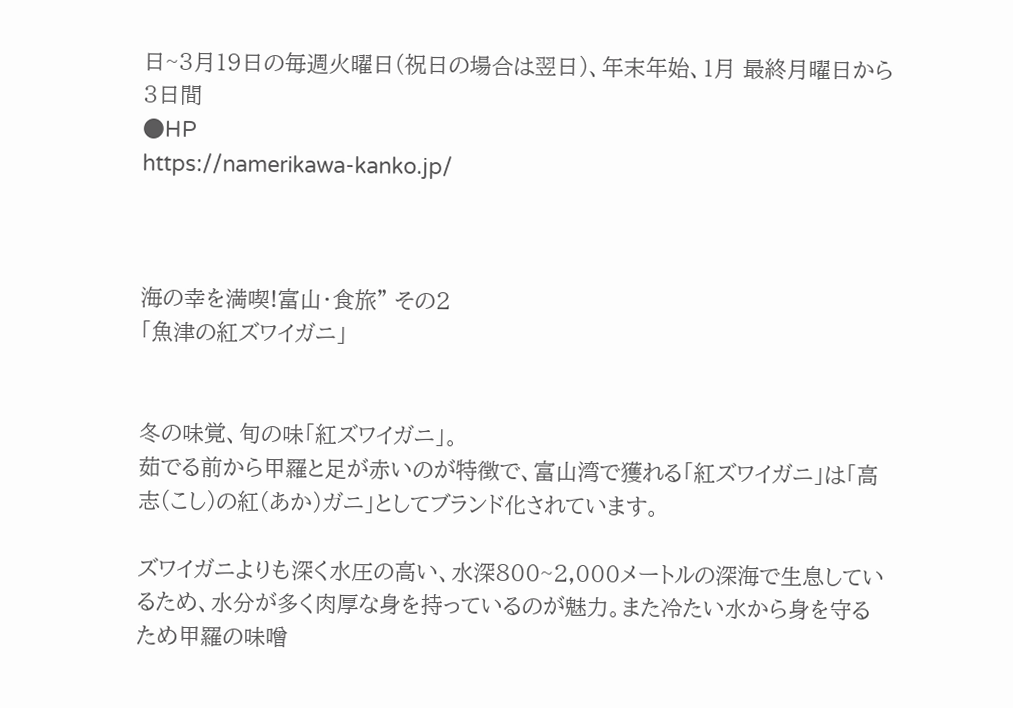日~3月19日の毎週火曜日(祝日の場合は翌日)、年末年始、1月 最終月曜日から3日間
●HP
https://namerikawa-kanko.jp/



海の幸を満喫!富山・食旅” その2
「魚津の紅ズワイガニ」


冬の味覚、旬の味「紅ズワイガニ」。
茹でる前から甲羅と足が赤いのが特徴で、富山湾で獲れる「紅ズワイガニ」は「高志(こし)の紅(あか)ガニ」としてブランド化されています。

ズワイガニよりも深く水圧の高い、水深800~2,000メートルの深海で生息しているため、水分が多く肉厚な身を持っているのが魅力。また冷たい水から身を守るため甲羅の味噌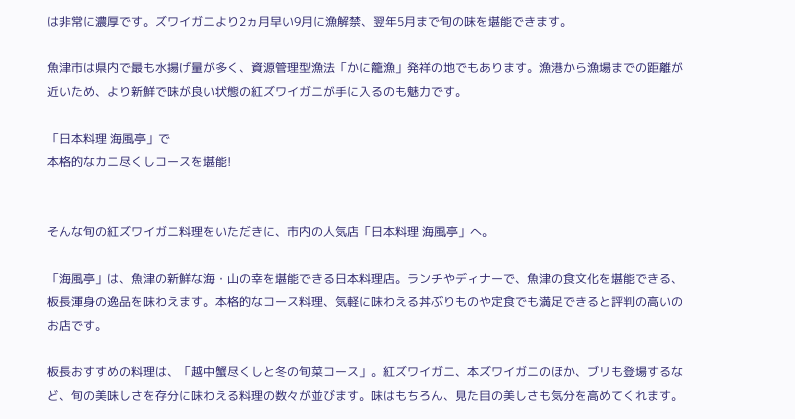は非常に濃厚です。ズワイガニより2ヵ月早い9月に漁解禁、翌年5月まで旬の味を堪能できます。

魚津市は県内で最も水揚げ量が多く、資源管理型漁法「かに籠漁」発祥の地でもあります。漁港から漁場までの距離が近いため、より新鮮で味が良い状態の紅ズワイガニが手に入るのも魅力です。

「日本料理 海風亭」で
本格的なカニ尽くしコースを堪能!


そんな旬の紅ズワイガニ料理をいただきに、市内の人気店「日本料理 海風亭」へ。

「海風亭」は、魚津の新鮮な海・山の幸を堪能できる日本料理店。ランチやディナーで、魚津の食文化を堪能できる、板長渾身の逸品を味わえます。本格的なコース料理、気軽に味わえる丼ぶりものや定食でも満足できると評判の高いのお店です。

板長おすすめの料理は、「越中蟹尽くしと冬の旬菜コース」。紅ズワイガニ、本ズワイガニのほか、ブリも登場するなど、旬の美味しさを存分に味わえる料理の数々が並びます。味はもちろん、見た目の美しさも気分を高めてくれます。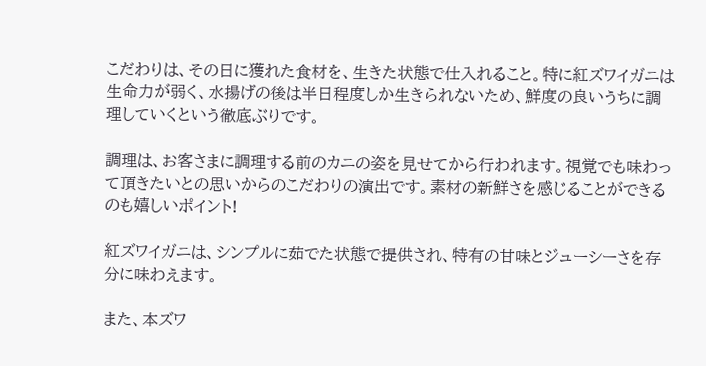こだわりは、その日に獲れた食材を、生きた状態で仕入れること。特に紅ズワイガニは生命力が弱く、水揚げの後は半日程度しか生きられないため、鮮度の良いうちに調理していくという徹底ぶりです。

調理は、お客さまに調理する前のカニの姿を見せてから行われます。視覚でも味わって頂きたいとの思いからのこだわりの演出です。素材の新鮮さを感じることができるのも嬉しいポイント!

紅ズワイガニは、シンプルに茹でた状態で提供され、特有の甘味とジューシーさを存分に味わえます。

また、本ズワ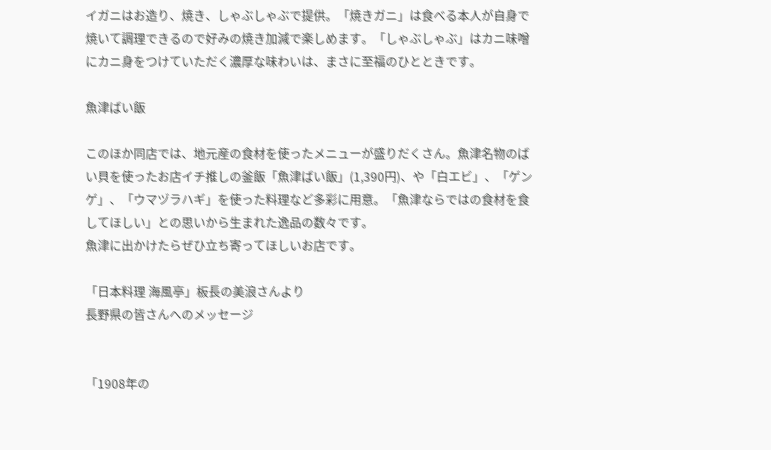イガニはお造り、焼き、しゃぶしゃぶで提供。「焼きガニ」は食べる本人が自身で焼いて調理できるので好みの焼き加減で楽しめます。「しゃぶしゃぶ」はカニ味噌にカニ身をつけていただく濃厚な味わいは、まさに至福のひとときです。

魚津ばい飯

このほか同店では、地元産の食材を使ったメニューが盛りだくさん。魚津名物のばい貝を使ったお店イチ推しの釜飯「魚津ばい飯」(1,390円)、や「白エビ」、「ゲンゲ」、「ウマヅラハギ」を使った料理など多彩に用意。「魚津ならではの食材を食してほしい」との思いから生まれた逸品の数々です。
魚津に出かけたらぜひ立ち寄ってほしいお店です。

「日本料理 海風亭」板長の美浪さんより
長野県の皆さんへのメッセージ


「1908年の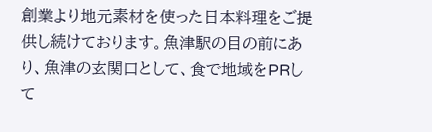創業より地元素材を使った日本料理をご提供し続けております。魚津駅の目の前にあり、魚津の玄関口として、食で地域をPRして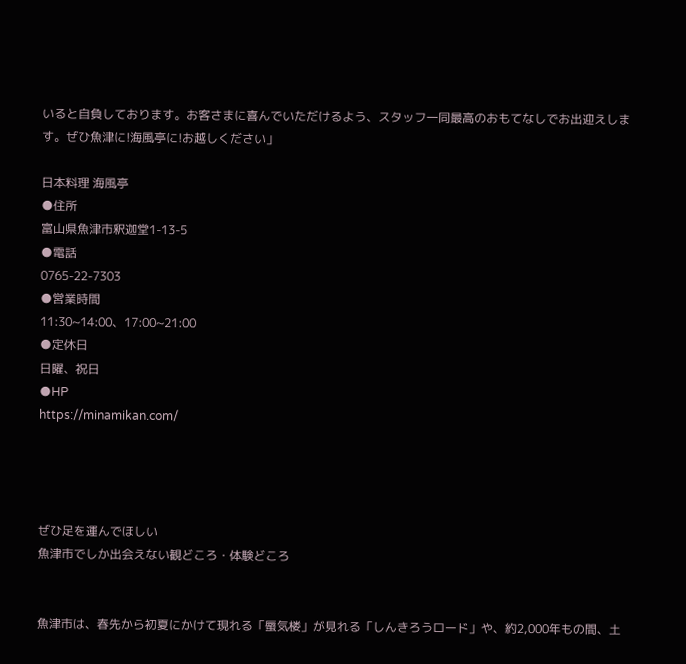いると自負しております。お客さまに喜んでいただけるよう、スタッフ一同最高のおもてなしでお出迎えします。ぜひ魚津に!海風亭に!お越しください」

日本料理 海風亭
●住所
富山県魚津市釈迦堂1-13-5
●電話
0765-22-7303
●営業時間
11:30~14:00、17:00~21:00
●定休日
日曜、祝日
●HP
https://minamikan.com/




ぜひ足を運んでほしい
魚津市でしか出会えない観どころ・体験どころ


魚津市は、春先から初夏にかけて現れる「蜃気楼」が見れる「しんきろうロード」や、約2,000年もの間、土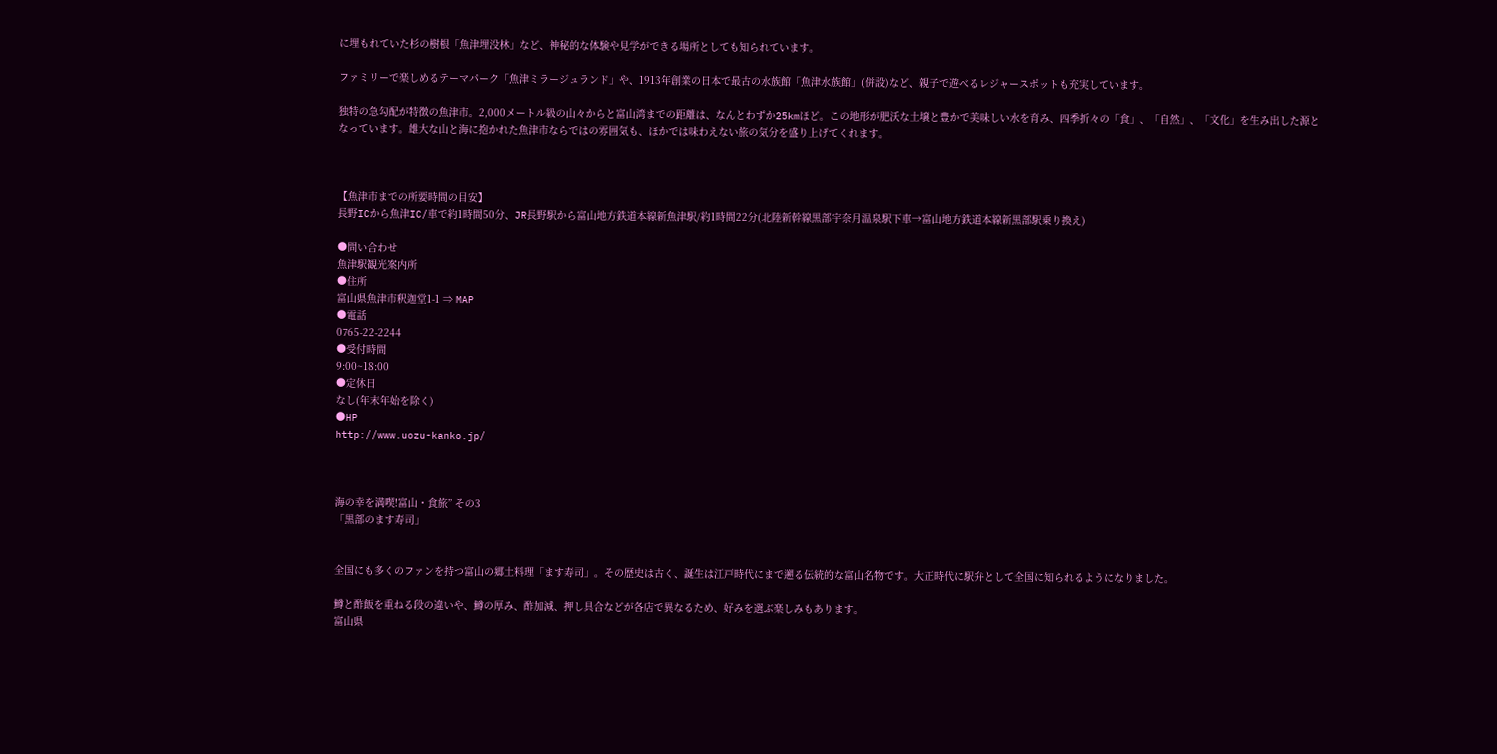に埋もれていた杉の樹根「魚津埋没林」など、神秘的な体験や見学ができる場所としても知られています。

ファミリーで楽しめるテーマパーク「魚津ミラージュランド」や、1913年創業の日本で最古の水族館「魚津水族館」(併設)など、親子で遊べるレジャースポットも充実しています。

独特の急勾配が特徴の魚津市。2,000メートル級の山々からと富山湾までの距離は、なんとわずか25kmほど。この地形が肥沃な土壌と豊かで美味しい水を育み、四季折々の「食」、「自然」、「文化」を生み出した源となっています。雄大な山と海に抱かれた魚津市ならではの雰囲気も、ほかでは味わえない旅の気分を盛り上げてくれます。



【魚津市までの所要時間の目安】
長野ICから魚津IC/車で約1時間50分、JR長野駅から富山地方鉄道本線新魚津駅/約1時間22分(北陸新幹線黒部宇奈月温泉駅下車→富山地方鉄道本線新黒部駅乗り換え)

●問い合わせ
魚津駅観光案内所
●住所
富山県魚津市釈迦堂1-1 ⇒ MAP
●電話
0765-22-2244
●受付時間
9:00~18:00
●定休日
なし(年末年始を除く)
●HP
http://www.uozu-kanko.jp/



海の幸を満喫!富山・食旅” その3
「黒部のます寿司」


全国にも多くのファンを持つ富山の郷土料理「ます寿司」。その歴史は古く、誕生は江戸時代にまで遡る伝統的な富山名物です。大正時代に駅弁として全国に知られるようになりました。

鱒と酢飯を重ねる段の違いや、鱒の厚み、酢加減、押し具合などが各店で異なるため、好みを選ぶ楽しみもあります。
富山県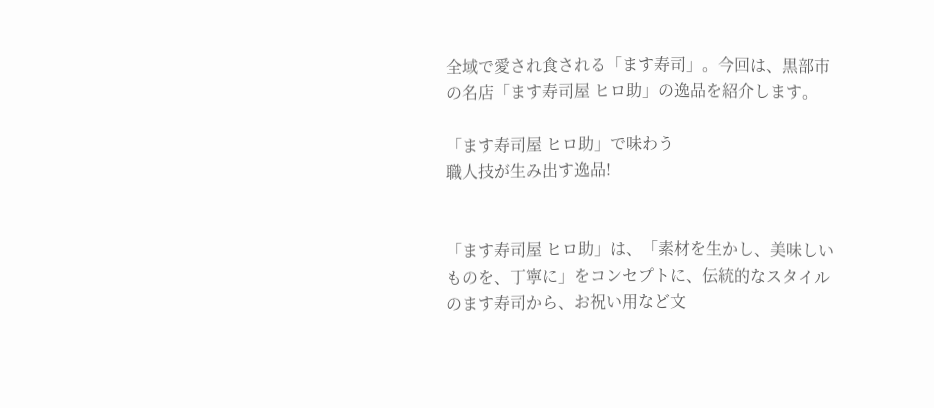全域で愛され食される「ます寿司」。今回は、黒部市の名店「ます寿司屋 ヒロ助」の逸品を紹介します。

「ます寿司屋 ヒロ助」で味わう
職人技が生み出す逸品!


「ます寿司屋 ヒロ助」は、「素材を生かし、美味しいものを、丁寧に」をコンセプトに、伝統的なスタイルのます寿司から、お祝い用など文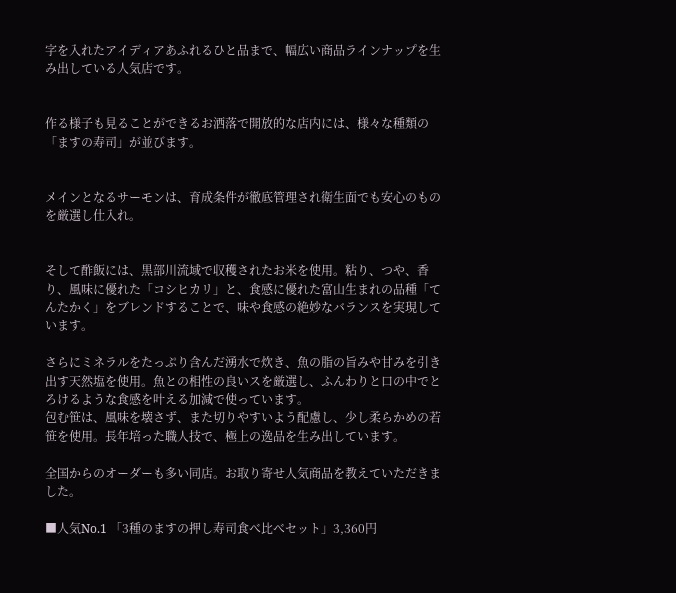字を入れたアイディアあふれるひと品まで、幅広い商品ラインナップを生み出している人気店です。


作る様子も見ることができるお洒落で開放的な店内には、様々な種類の「ますの寿司」が並びます。


メインとなるサーモンは、育成条件が徹底管理され衛生面でも安心のものを厳選し仕入れ。


そして酢飯には、黒部川流域で収穫されたお米を使用。粘り、つや、香り、風味に優れた「コシヒカリ」と、食感に優れた富山生まれの品種「てんたかく」をブレンドすることで、味や食感の絶妙なバランスを実現しています。

さらにミネラルをたっぷり含んだ湧水で炊き、魚の脂の旨みや甘みを引き出す天然塩を使用。魚との相性の良いスを厳選し、ふんわりと口の中でとろけるような食感を叶える加減で使っています。
包む笹は、風味を壊さず、また切りやすいよう配慮し、少し柔らかめの若笹を使用。長年培った職人技で、極上の逸品を生み出しています。

全国からのオーダーも多い同店。お取り寄せ人気商品を教えていただきました。

■人気No.1 「3種のますの押し寿司食べ比べセット」3,360円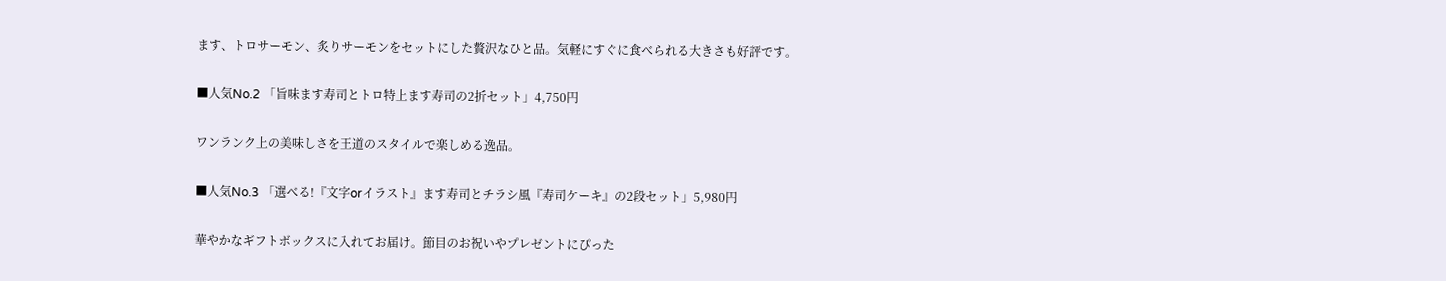ます、トロサーモン、炙りサーモンをセットにした贅沢なひと品。気軽にすぐに食べられる大きさも好評です。

■人気No.2 「旨味ます寿司とトロ特上ます寿司の2折セット」4,750円

ワンランク上の美味しさを王道のスタイルで楽しめる逸品。

■人気No.3 「選べる!『文字orイラスト』ます寿司とチラシ風『寿司ケーキ』の2段セット」5,980円

華やかなギフトボックスに入れてお届け。節目のお祝いやプレゼントにぴった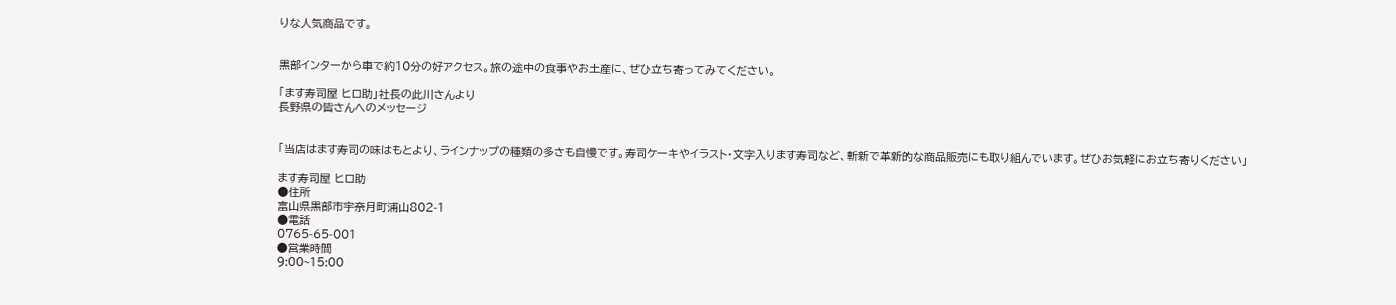りな人気商品です。


黒部インターから車で約10分の好アクセス。旅の途中の食事やお土産に、ぜひ立ち寄ってみてください。

「ます寿司屋 ヒロ助」社長の此川さんより
長野県の皆さんへのメッセージ


「当店はます寿司の味はもとより、ラインナップの種類の多さも自慢です。寿司ケーキやイラスト・文字入ります寿司など、斬新で革新的な商品販売にも取り組んでいます。ぜひお気軽にお立ち寄りください」

ます寿司屋 ヒロ助
●住所
富山県黒部市宇奈月町浦山802-1
●電話
0765-65-001
●営業時間
9:00~15:00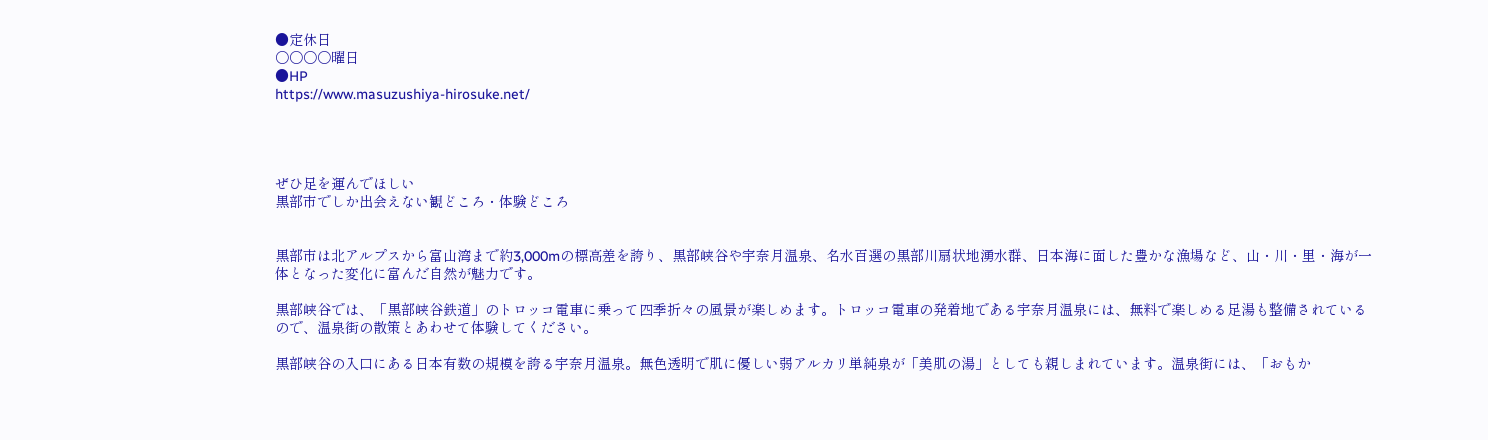●定休日
○○○○曜日
●HP
https://www.masuzushiya-hirosuke.net/




ぜひ足を運んでほしい
黒部市でしか出会えない観どころ・体験どころ


黒部市は北アルプスから富山湾まで約3,000mの標高差を誇り、黒部峡谷や宇奈月温泉、名水百選の黒部川扇状地湧水群、日本海に面した豊かな漁場など、山・川・里・海が一体となった変化に富んだ自然が魅力です。

黒部峡谷では、「黒部峡谷鉄道」のトロッコ電車に乗って四季折々の風景が楽しめます。トロッコ電車の発着地である宇奈月温泉には、無料で楽しめる足湯も整備されているので、温泉街の散策とあわせて体験してください。

黒部峡谷の入口にある日本有数の規模を誇る宇奈月温泉。無色透明で肌に優しい弱アルカリ単純泉が「美肌の湯」としても親しまれています。温泉街には、「おもか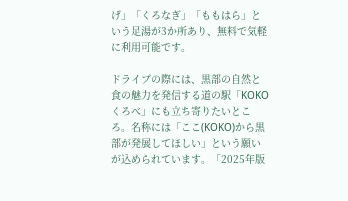げ」「くろなぎ」「ももはら」という足湯が3か所あり、無料で気軽に利用可能です。

ドライブの際には、黒部の自然と食の魅力を発信する道の駅「KOKOくろべ」にも立ち寄りたいところ。名称には「ここ(KOKO)から黒部が発展してほしい」という願いが込められています。「2025年版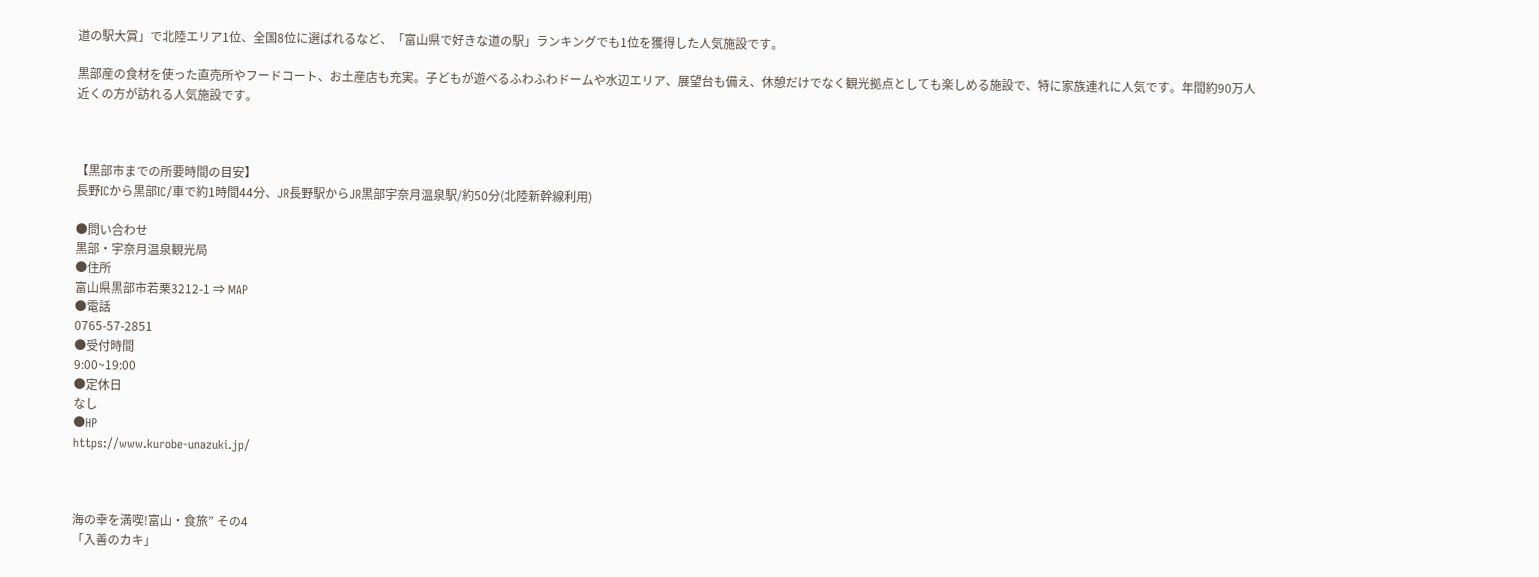道の駅大賞」で北陸エリア1位、全国8位に選ばれるなど、「富山県で好きな道の駅」ランキングでも1位を獲得した人気施設です。

黒部産の食材を使った直売所やフードコート、お土産店も充実。子どもが遊べるふわふわドームや水辺エリア、展望台も備え、休憩だけでなく観光拠点としても楽しめる施設で、特に家族連れに人気です。年間約90万人近くの方が訪れる人気施設です。



【黒部市までの所要時間の目安】
長野ICから黒部IC/車で約1時間44分、JR長野駅からJR黒部宇奈月温泉駅/約50分(北陸新幹線利用)

●問い合わせ
黒部・宇奈月温泉観光局
●住所
富山県黒部市若栗3212-1 ⇒ MAP
●電話
0765-57-2851
●受付時間
9:00~19:00
●定休日
なし
●HP
https://www.kurobe-unazuki.jp/



海の幸を満喫!富山・食旅” その4
「入善のカキ」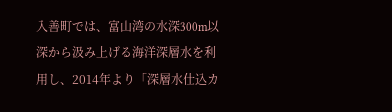入善町では、富山湾の水深300m以深から汲み上げる海洋深層水を利用し、2014年より「深層水仕込カ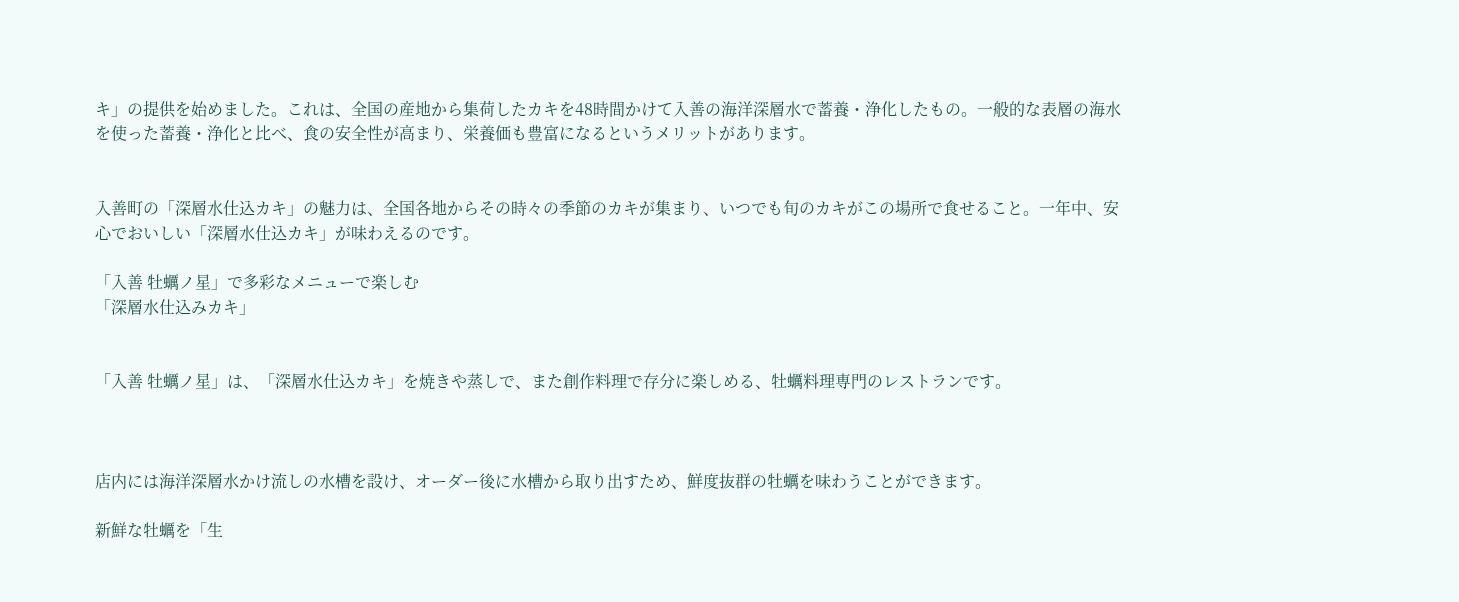キ」の提供を始めました。これは、全国の産地から集荷したカキを48時間かけて入善の海洋深層水で蓄養・浄化したもの。一般的な表層の海水を使った蓄養・浄化と比べ、食の安全性が高まり、栄養価も豊富になるというメリットがあります。


入善町の「深層水仕込カキ」の魅力は、全国各地からその時々の季節のカキが集まり、いつでも旬のカキがこの場所で食せること。一年中、安心でおいしい「深層水仕込カキ」が味わえるのです。

「入善 牡蠣ノ星」で多彩なメニューで楽しむ
「深層水仕込みカキ」


「入善 牡蠣ノ星」は、「深層水仕込カキ」を焼きや蒸しで、また創作料理で存分に楽しめる、牡蠣料理専門のレストランです。



店内には海洋深層水かけ流しの水槽を設け、オーダー後に水槽から取り出すため、鮮度抜群の牡蠣を味わうことができます。

新鮮な牡蠣を「生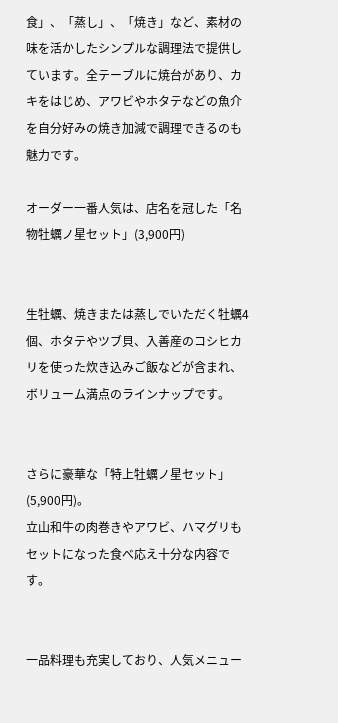食」、「蒸し」、「焼き」など、素材の味を活かしたシンプルな調理法で提供しています。全テーブルに焼台があり、カキをはじめ、アワビやホタテなどの魚介を自分好みの焼き加減で調理できるのも魅力です。

オーダー一番人気は、店名を冠した「名物牡蠣ノ星セット」(3,900円)


生牡蠣、焼きまたは蒸しでいただく牡蠣4個、ホタテやツブ貝、入善産のコシヒカリを使った炊き込みご飯などが含まれ、ボリューム満点のラインナップです。


さらに豪華な「特上牡蠣ノ星セット」(5,900円)。
立山和牛の肉巻きやアワビ、ハマグリもセットになった食べ応え十分な内容です。


一品料理も充実しており、人気メニュー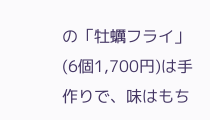の「牡蠣フライ」(6個1,700円)は手作りで、味はもち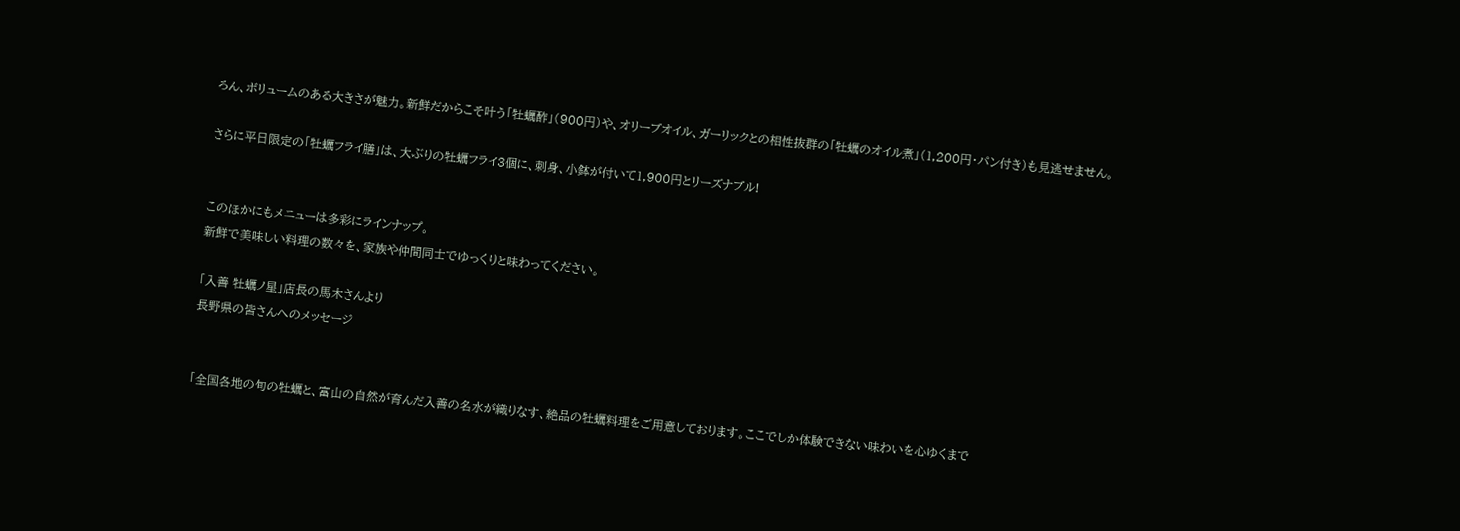ろん、ボリュームのある大きさが魅力。新鮮だからこそ叶う「牡蠣酢」(900円)や、オリーブオイル、ガーリックとの相性抜群の「牡蠣のオイル煮」(1,200円・パン付き)も見逃せません。

さらに平日限定の「牡蠣フライ膳」は、大ぶりの牡蠣フライ3個に、刺身、小鉢が付いて1,900円とリーズナブル!


このほかにもメニューは多彩にラインナップ。
新鮮で美味しい料理の数々を、家族や仲間同士でゆっくりと味わってください。

「入善 牡蠣ノ星」店長の馬木さんより
長野県の皆さんへのメッセージ


「全国各地の旬の牡蠣と、富山の自然が育んだ入善の名水が織りなす、絶品の牡蠣料理をご用意しております。ここでしか体験できない味わいを心ゆくまで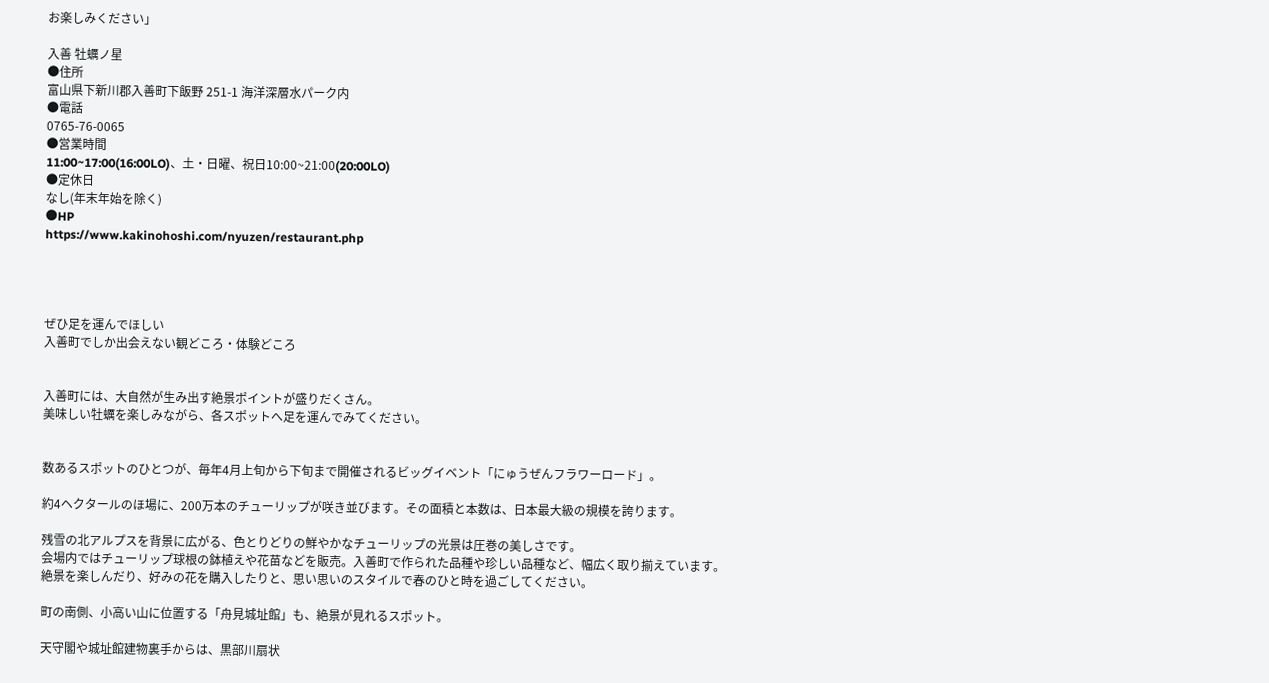お楽しみください」

入善 牡蠣ノ星
●住所
富山県下新川郡入善町下飯野 251-1 海洋深層水パーク内
●電話
0765-76-0065
●営業時間
11:00~17:00(16:00LO)、土・日曜、祝日10:00~21:00(20:00LO)
●定休日
なし(年末年始を除く)
●HP
https://www.kakinohoshi.com/nyuzen/restaurant.php




ぜひ足を運んでほしい
入善町でしか出会えない観どころ・体験どころ


入善町には、大自然が生み出す絶景ポイントが盛りだくさん。
美味しい牡蠣を楽しみながら、各スポットへ足を運んでみてください。


数あるスポットのひとつが、毎年4月上旬から下旬まで開催されるビッグイベント「にゅうぜんフラワーロード」。

約4ヘクタールのほ場に、200万本のチューリップが咲き並びます。その面積と本数は、日本最大級の規模を誇ります。

残雪の北アルプスを背景に広がる、色とりどりの鮮やかなチューリップの光景は圧巻の美しさです。
会場内ではチューリップ球根の鉢植えや花苗などを販売。入善町で作られた品種や珍しい品種など、幅広く取り揃えています。
絶景を楽しんだり、好みの花を購入したりと、思い思いのスタイルで春のひと時を過ごしてください。

町の南側、小高い山に位置する「舟見城址館」も、絶景が見れるスポット。

天守閣や城址館建物裏手からは、黒部川扇状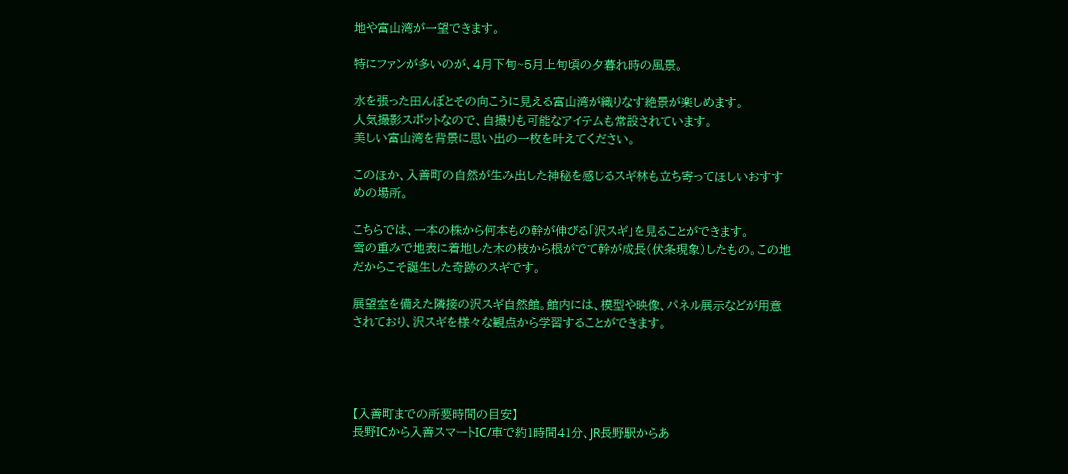地や富山湾が一望できます。

特にファンが多いのが、4月下旬~5月上旬頃の夕暮れ時の風景。

水を張った田んぼとその向こうに見える富山湾が織りなす絶景が楽しめます。
人気撮影スポットなので、自撮りも可能なアイテムも常設されています。
美しい富山湾を背景に思い出の一枚を叶えてください。

このほか、入善町の自然が生み出した神秘を感じるスギ林も立ち寄ってほしいおすすめの場所。

こちらでは、一本の株から何本もの幹が伸びる「沢スギ」を見ることができます。
雪の重みで地表に着地した木の枝から根がでて幹が成長(伏条現象)したもの。この地だからこそ誕生した奇跡のスギです。

展望室を備えた隣接の沢スギ自然館。館内には、模型や映像、パネル展示などが用意されており、沢スギを様々な観点から学習することができます。




【入善町までの所要時間の目安】
長野ICから入善スマートIC/車で約1時間41分、JR長野駅からあ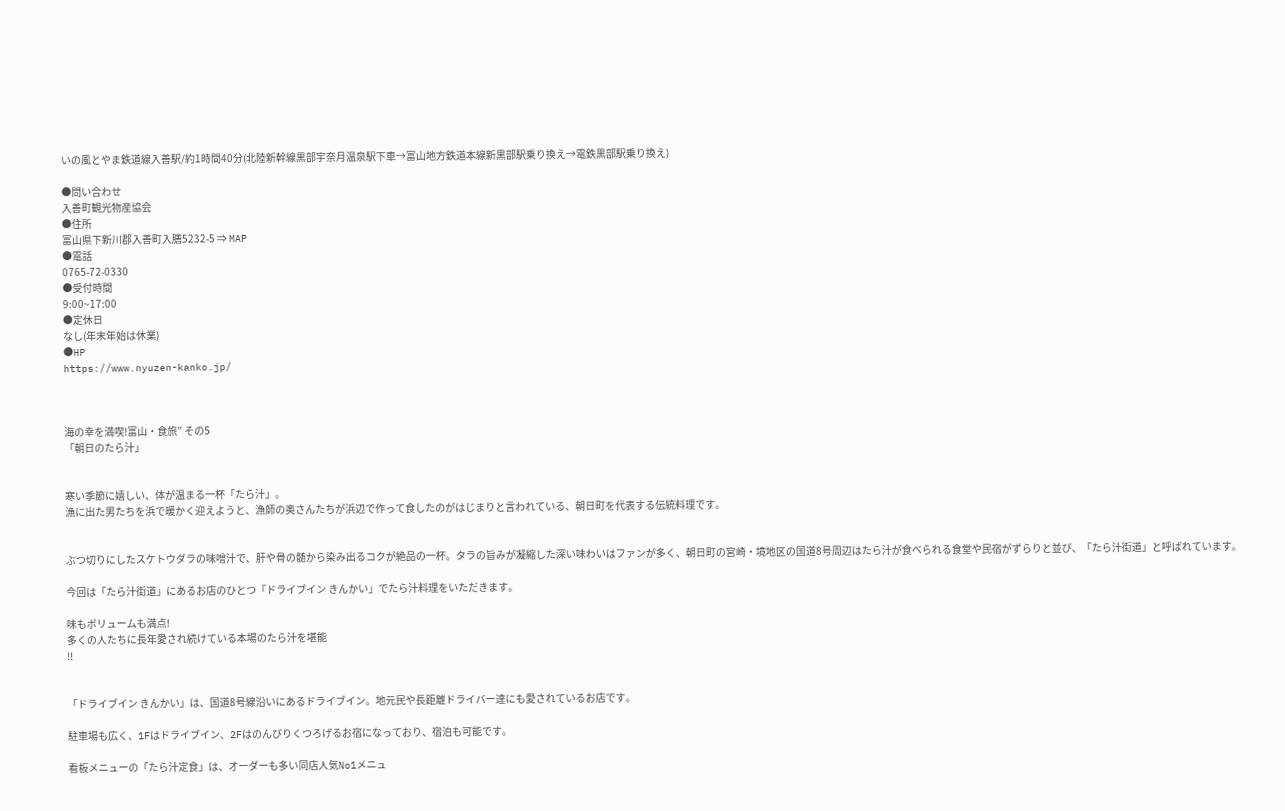いの風とやま鉄道線入善駅/約1時間40分(北陸新幹線黒部宇奈月温泉駅下車→富山地方鉄道本線新黒部駅乗り換え→電鉄黒部駅乗り換え)

●問い合わせ
入善町観光物産協会
●住所
富山県下新川郡入善町入膳5232-5 ⇒ MAP
●電話
0765-72-0330
●受付時間
9:00~17:00
●定休日
なし(年末年始は休業)
●HP
https://www.nyuzen-kanko.jp/



海の幸を満喫!富山・食旅” その5
「朝日のたら汁」


寒い季節に嬉しい、体が温まる一杯「たら汁」。
漁に出た男たちを浜で暖かく迎えようと、漁師の奥さんたちが浜辺で作って食したのがはじまりと言われている、朝日町を代表する伝統料理です。


ぶつ切りにしたスケトウダラの味噌汁で、肝や骨の髄から染み出るコクが絶品の一杯。タラの旨みが凝縮した深い味わいはファンが多く、朝日町の宮崎・境地区の国道8号周辺はたら汁が食べられる食堂や民宿がずらりと並び、「たら汁街道」と呼ばれています。

今回は「たら汁街道」にあるお店のひとつ「ドライブイン きんかい」でたら汁料理をいただきます。

味もボリュームも満点!
多くの人たちに長年愛され続けている本場のたら汁を堪能
!!


「ドライブイン きんかい」は、国道8号線沿いにあるドライブイン。地元民や長距離ドライバー達にも愛されているお店です。

駐車場も広く、1Fはドライブイン、2Fはのんびりくつろげるお宿になっており、宿泊も可能です。

看板メニューの「たら汁定食」は、オーダーも多い同店人気No1メニュ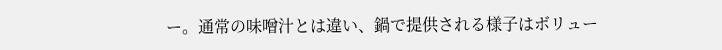ー。通常の味噌汁とは違い、鍋で提供される様子はボリュー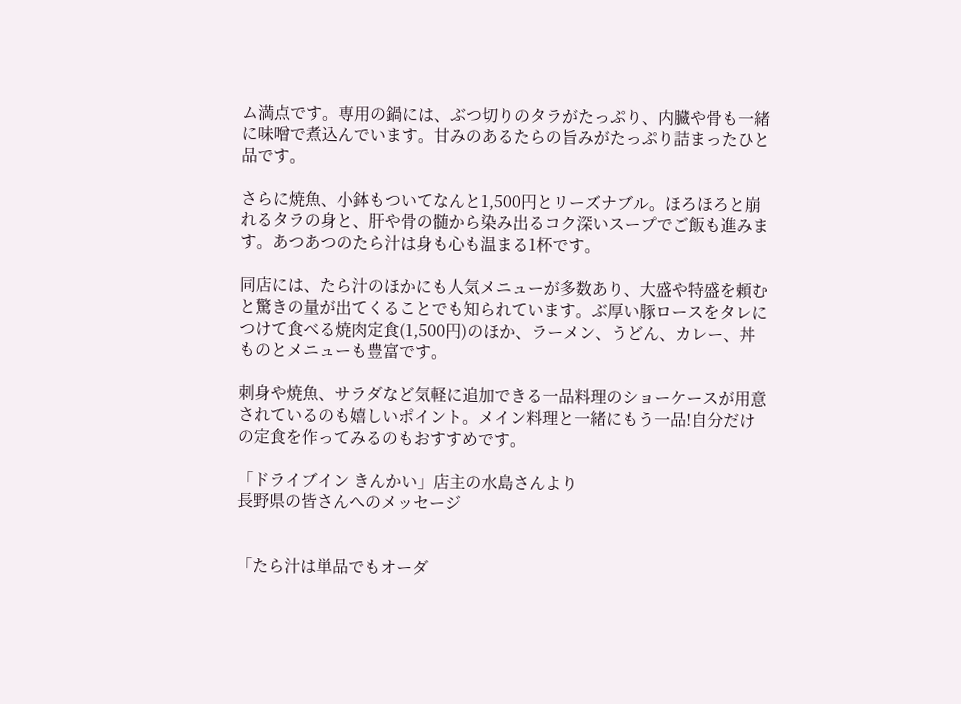ム満点です。専用の鍋には、ぶつ切りのタラがたっぷり、内臓や骨も一緒に味噌で煮込んでいます。甘みのあるたらの旨みがたっぷり詰まったひと品です。

さらに焼魚、小鉢もついてなんと1,500円とリーズナブル。ほろほろと崩れるタラの身と、肝や骨の髄から染み出るコク深いスープでご飯も進みます。あつあつのたら汁は身も心も温まる1杯です。

同店には、たら汁のほかにも人気メニューが多数あり、大盛や特盛を頼むと驚きの量が出てくることでも知られています。ぶ厚い豚ロースをタレにつけて食べる焼肉定食(1,500円)のほか、ラーメン、うどん、カレー、丼ものとメニューも豊富です。

刺身や焼魚、サラダなど気軽に追加できる一品料理のショーケースが用意されているのも嬉しいポイント。メイン料理と一緒にもう一品!自分だけの定食を作ってみるのもおすすめです。

「ドライブイン きんかい」店主の水島さんより
長野県の皆さんへのメッセージ


「たら汁は単品でもオーダ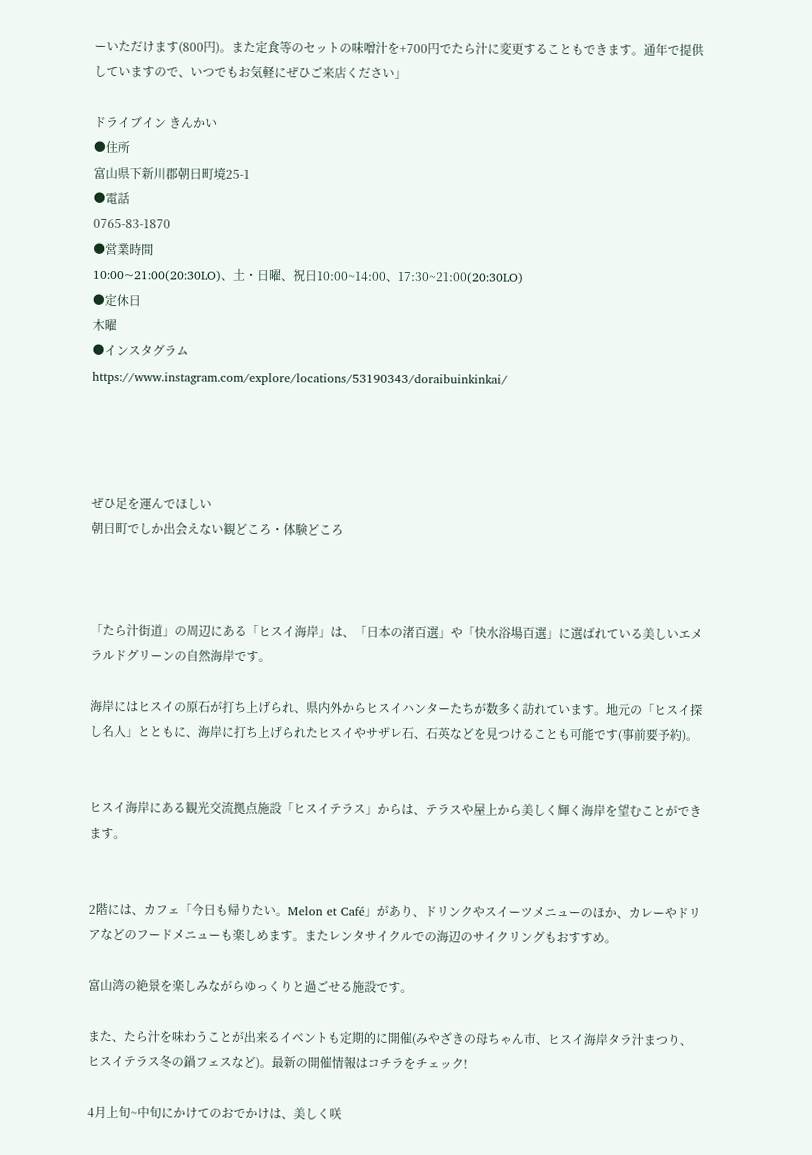ーいただけます(800円)。また定食等のセットの味噌汁を+700円でたら汁に変更することもできます。通年で提供していますので、いつでもお気軽にぜひご来店ください」

ドライブイン きんかい
●住所
富山県下新川郡朝日町境25-1
●電話
0765-83-1870
●営業時間
10:00~21:00(20:30LO)、土・日曜、祝日10:00~14:00、17:30~21:00(20:30LO)
●定休日
木曜
●インスタグラム
https://www.instagram.com/explore/locations/53190343/doraibuinkinkai/




ぜひ足を運んでほしい
朝日町でしか出会えない観どころ・体験どころ



「たら汁街道」の周辺にある「ヒスイ海岸」は、「日本の渚百選」や「快水浴場百選」に選ばれている美しいエメラルドグリーンの自然海岸です。

海岸にはヒスイの原石が打ち上げられ、県内外からヒスイハンターたちが数多く訪れています。地元の「ヒスイ探し名人」とともに、海岸に打ち上げられたヒスイやサザレ石、石英などを見つけることも可能です(事前要予約)。


ヒスイ海岸にある観光交流拠点施設「ヒスイテラス」からは、テラスや屋上から美しく輝く海岸を望むことができます。


2階には、カフェ「今日も帰りたい。Melon et Café」があり、ドリンクやスイーツメニューのほか、カレーやドリアなどのフードメニューも楽しめます。またレンタサイクルでの海辺のサイクリングもおすすめ。

富山湾の絶景を楽しみながらゆっくりと過ごせる施設です。

また、たら汁を味わうことが出来るイベントも定期的に開催(みやざきの母ちゃん市、ヒスイ海岸タラ汁まつり、ヒスイテラス冬の鍋フェスなど)。最新の開催情報はコチラをチェック!

4月上旬~中旬にかけてのおでかけは、美しく咲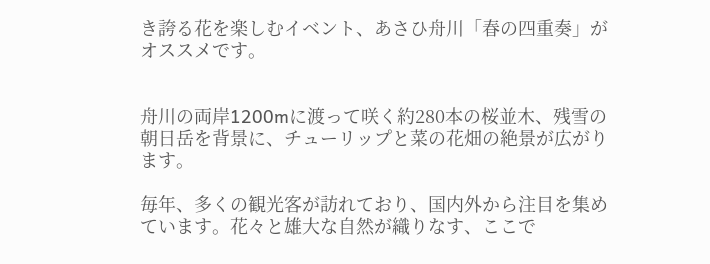き誇る花を楽しむイベント、あさひ舟川「春の四重奏」がオススメです。


舟川の両岸1200mに渡って咲く約280本の桜並木、残雪の朝日岳を背景に、チューリップと菜の花畑の絶景が広がります。

毎年、多くの観光客が訪れており、国内外から注目を集めています。花々と雄大な自然が織りなす、ここで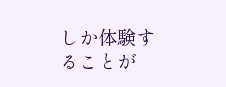しか体験することが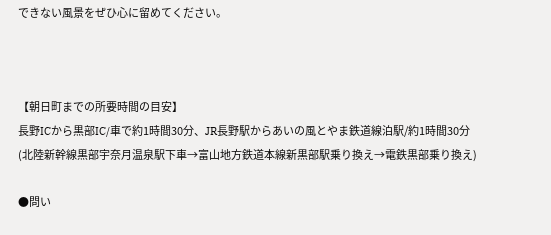できない風景をぜひ心に留めてください。



【朝日町までの所要時間の目安】
長野ICから黒部IC/車で約1時間30分、JR長野駅からあいの風とやま鉄道線泊駅/約1時間30分(北陸新幹線黒部宇奈月温泉駅下車→富山地方鉄道本線新黒部駅乗り換え→電鉄黒部乗り換え)

●問い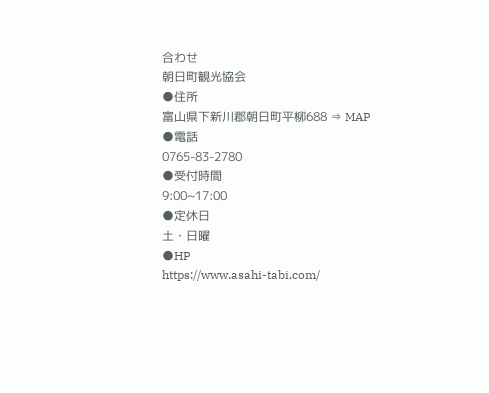合わせ
朝日町観光協会
●住所
富山県下新川郡朝日町平柳688 ⇒ MAP
●電話
0765-83-2780
●受付時間
9:00~17:00
●定休日
土・日曜
●HP
https://www.asahi-tabi.com/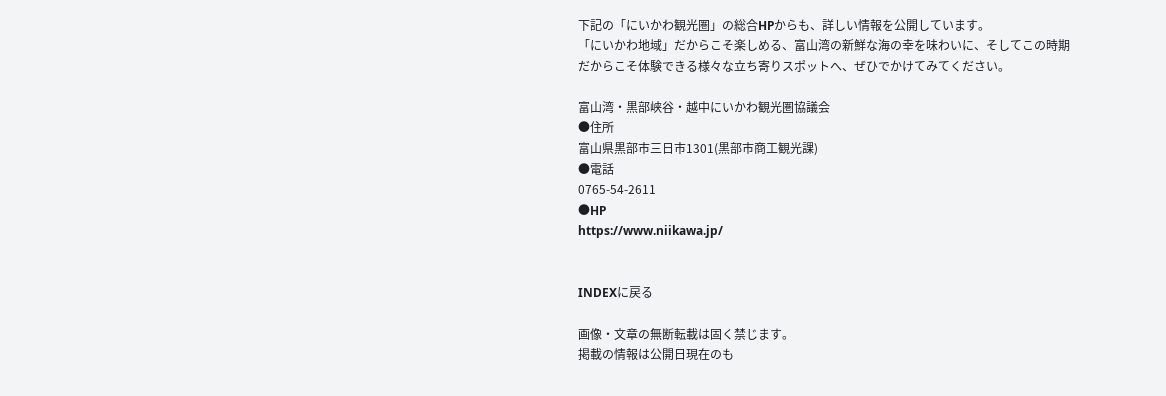下記の「にいかわ観光圏」の総合HPからも、詳しい情報を公開しています。
「にいかわ地域」だからこそ楽しめる、富山湾の新鮮な海の幸を味わいに、そしてこの時期だからこそ体験できる様々な立ち寄りスポットへ、ぜひでかけてみてください。

富山湾・黒部峡谷・越中にいかわ観光圏協議会
●住所
富山県黒部市三日市1301(黒部市商工観光課)
●電話
0765-54-2611
●HP
https://www.niikawa.jp/


INDEXに戻る

画像・文章の無断転載は固く禁じます。
掲載の情報は公開日現在のも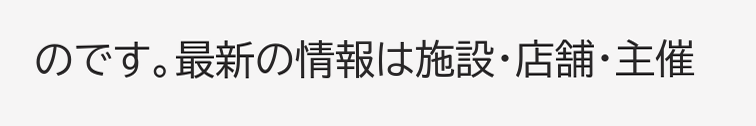のです。最新の情報は施設・店舗・主催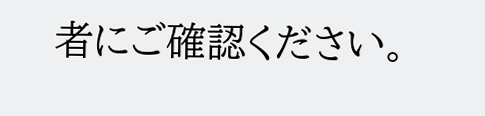者にご確認ください。